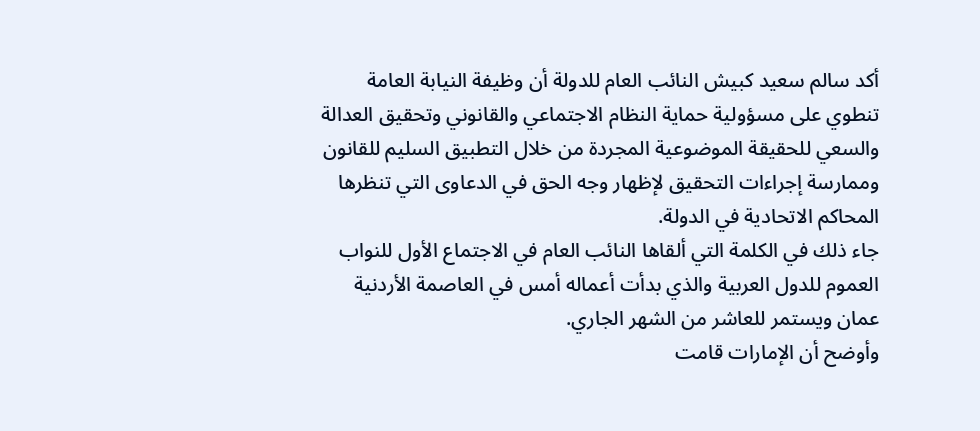أكد سالم سعيد كبيش النائب العام للدولة أن وظيفة النيابة العامة تنطوي على مسؤولية حماية النظام الاجتماعي والقانوني وتحقيق العدالة والسعي للحقيقة الموضوعية المجردة من خلال التطبيق السليم للقانون وممارسة إجراءات التحقيق لإظهار وجه الحق في الدعاوى التي تنظرها المحاكم الاتحادية في الدولة.
جاء ذلك في الكلمة التي ألقاها النائب العام في الاجتماع الأول للنواب العموم للدول العربية والذي بدأت أعماله أمس في العاصمة الأردنية عمان ويستمر للعاشر من الشهر الجاري.
وأوضح أن الإمارات قامت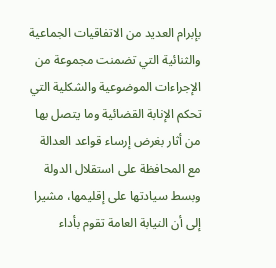بإبرام العديد من الاتفاقيات الجماعية والثنائية التي تضمنت مجموعة من الإجراءات الموضوعية والشكلية التي تحكم الإنابة القضائية وما يتصل بها من أثار بغرض إرساء قواعد العدالة مع المحافظة على استقلال الدولة وبسط سيادتها على إقليمها، مشيرا إلى أن النيابة العامة تقوم بأداء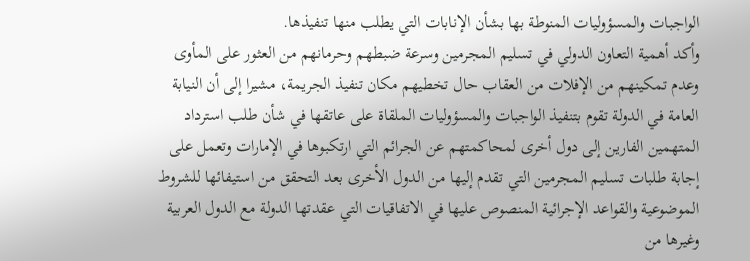الواجبات والمسؤوليات المنوطة بها بشأن الإنابات التي يطلب منها تنفيذها.
وأكد أهمية التعاون الدولي في تسليم المجرمين وسرعة ضبطهم وحرمانهم من العثور على المأوى وعدم تمكينهم من الإفلات من العقاب حال تخطيهم مكان تنفيذ الجريمة، مشيرا إلى أن النيابة العامة في الدولة تقوم بتنفيذ الواجبات والمسؤوليات الملقاة على عاتقها في شأن طلب استرداد المتهمين الفارين إلى دول أخرى لمحاكمتهم عن الجرائم التي ارتكبوها في الإمارات وتعمل على إجابة طلبات تسليم المجرمين التي تقدم إليها من الدول الأخرى بعد التحقق من استيفائها للشروط الموضوعية والقواعد الإجرائية المنصوص عليها في الاتفاقيات التي عقدتها الدولة مع الدول العربية وغيرها من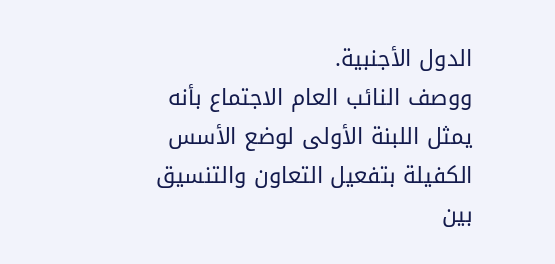الدول الأجنبية.
ووصف النائب العام الاجتماع بأنه يمثل اللبنة الأولى لوضع الأسس الكفيلة بتفعيل التعاون والتنسيق بين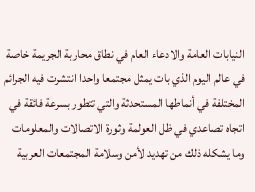النيابات العامة والادعاء العام في نطاق محاربة الجريمة خاصة في عالم اليوم الذي بات يمثل مجتمعا واحدا انتشرت فيه الجرائم المختلفة في أنماطها المستحدثة والتي تتطور بسرعة فائقة في اتجاه تصاعدي في ظل العولمة وثورة الاتصالات والمعلومات وما يشكله ذلك من تهديد لأمن وسلامة المجتمعات العربية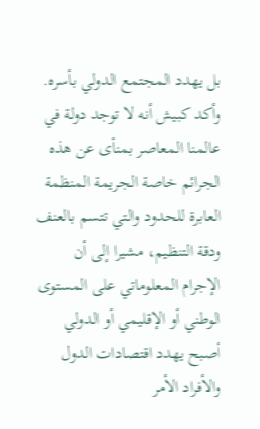بل يهدد المجتمع الدولي بأسره.
وأكد كبيش أنه لا توجد دولة في عالمنا المعاصر بمنأى عن هذه الجرائم خاصة الجريمة المنظمة العابرة للحدود والتي تتسم بالعنف ودقة التنظيم، مشيرا إلى أن الإجرام المعلوماتي على المستوى الوطني أو الإقليمي أو الدولي أصبح يهدد اقتصادات الدول والأفراد الأمر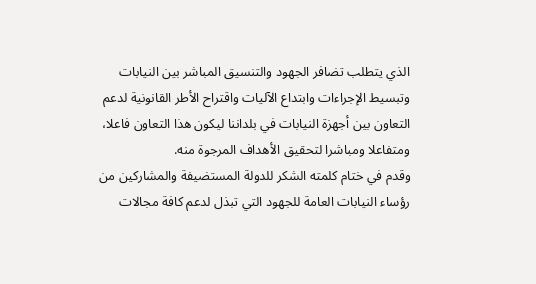الذي يتطلب تضافر الجهود والتنسيق المباشر بين النيابات وتبسيط الإجراءات وابتداع الآليات واقتراح الأطر القانونية لدعم التعاون بين أجهزة النيابات في بلداننا ليكون هذا التعاون فاعلا، ومتفاعلا ومباشرا لتحقيق الأهداف المرجوة منه.
وقدم في ختام كلمته الشكر للدولة المستضيفة والمشاركين من رؤساء النيابات العامة للجهود التي تبذل لدعم كافة مجالات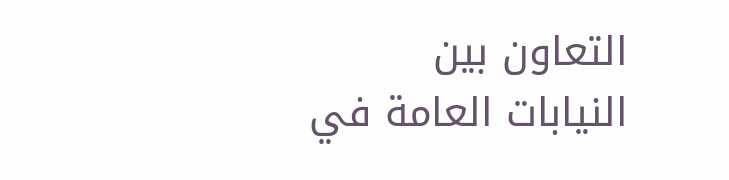التعاون بين النيابات العامة في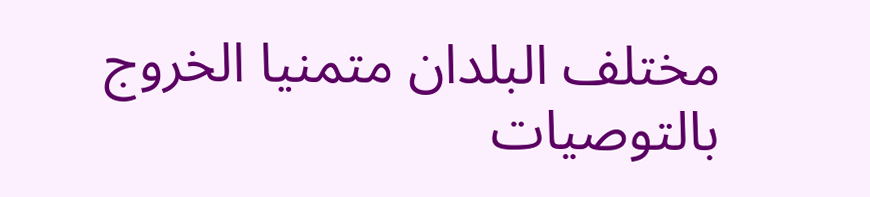مختلف البلدان متمنيا الخروج بالتوصيات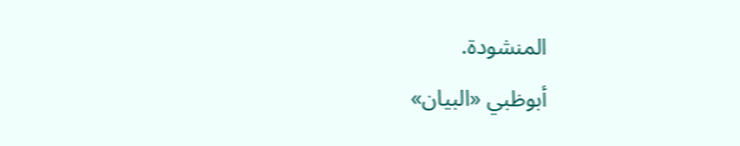المنشودة.
أبوظبي «البيان»